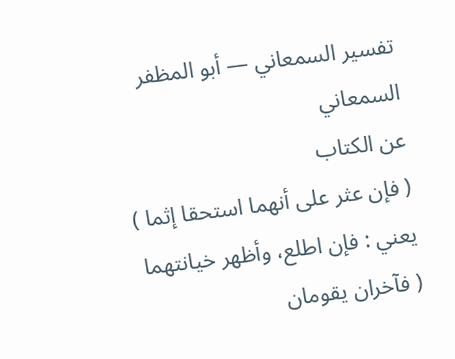تفسير السمعاني — أبو المظفر السمعاني
عن الكتاب
( فإن عثر على أنهما استحقا إثما ) يعني : فإن اطلع، وأظهر خيانتهما ( فآخران يقومان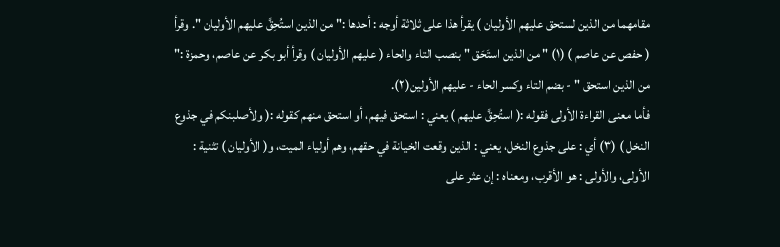مقامهما من الذين لستحق عليهم الأوليان ) يقرأ هذا على ثلاثة أوجه : أحدها :" من الذين استُحِقَّ عليهم الأوليان ". وقرأ ( حفص عن عاصم ) (١) " من الذين استَحَق " بنصب التاء والحاء ( عليهم الأوليان ) وقرأ أبو بكر عن عاصم، وحمزة :" من الذين استحق " - بضم التاء وكسر الحاء - عليهم الأولين(٢).
فأما معنى القراءة الأولى فقوله :( استُحِقَّ عليهم ) يعني : استحق فيهم، أو استحق منهم كقوله :( ولأصلبنكم في جذوع النخل ) (٣) أي : على جذوع النخل، يعني : الذين وقعت الخيانة في حقهم، وهم أولياء الميت، و( الأوليان ) تثنية : الأولى، والأولى : هو الأقرب، ومعناه : إن عثر على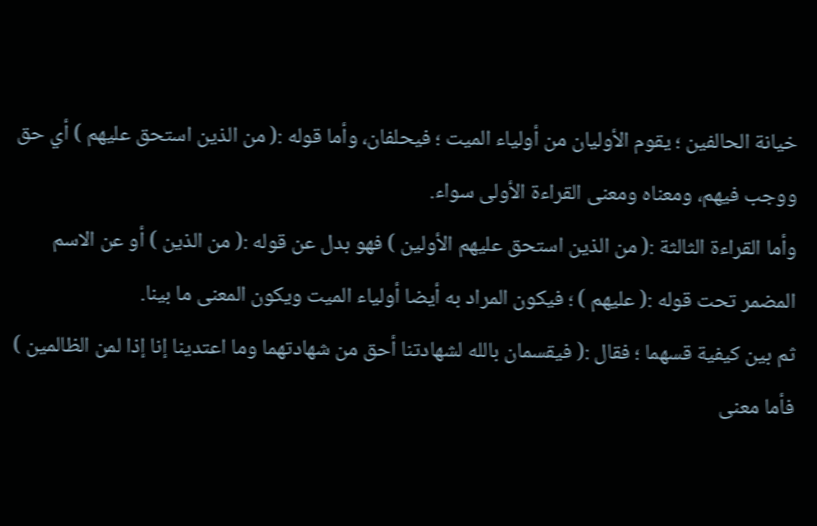خيانة الحالفين ؛ يقوم الأوليان من أولياء الميت ؛ فيحلفان، وأما قوله :( من الذين استحق عليهم ) أي حق ووجب فيهم، ومعناه ومعنى القراءة الأولى سواء.
وأما القراءة الثالثة :( من الذين استحق عليهم الأولين ) فهو بدل عن قوله :( من الذين ) أو عن الاسم المضمر تحت قوله :( عليهم ) ؛ فيكون المراد به أيضا أولياء الميت ويكون المعنى ما بينا.
ثم بين كيفية قسهما ؛ فقال :( فيقسمان بالله لشهادتنا أحق من شهادتهما وما اعتدينا إنا إذا لمن الظالمين )
فأما معنى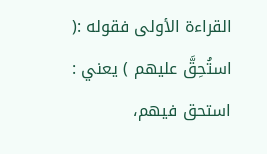القراءة الأولى فقوله :( استُحِقَّ عليهم ) يعني : استحق فيهم،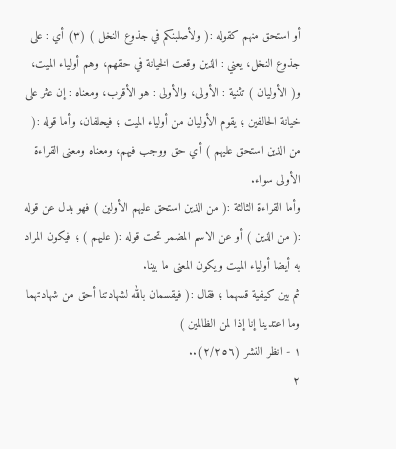أو استحق منهم كقوله :( ولأصلبنكم في جذوع النخل ) (٣) أي : على جذوع النخل، يعني : الذين وقعت الخيانة في حقهم، وهم أولياء الميت، و( الأوليان ) تثنية : الأولى، والأولى : هو الأقرب، ومعناه : إن عثر على خيانة الحالفين ؛ يقوم الأوليان من أولياء الميت ؛ فيحلفان، وأما قوله :( من الذين استحق عليهم ) أي حق ووجب فيهم، ومعناه ومعنى القراءة الأولى سواء.
وأما القراءة الثالثة :( من الذين استحق عليهم الأولين ) فهو بدل عن قوله :( من الذين ) أو عن الاسم المضمر تحت قوله :( عليهم ) ؛ فيكون المراد به أيضا أولياء الميت ويكون المعنى ما بينا.
ثم بين كيفية قسهما ؛ فقال :( فيقسمان بالله لشهادتنا أحق من شهادتهما وما اعتدينا إنا إذا لمن الظالمين )
١ - انظر النشر (٢/٢٥٦)..
٢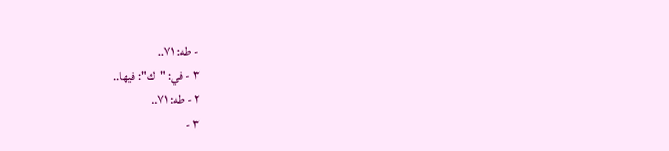- طه: ٧١..
٣ - في: "ك": فيها..
٢ - طه: ٧١..
٣ -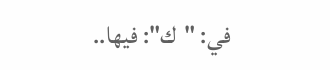في: "ك": فيها..